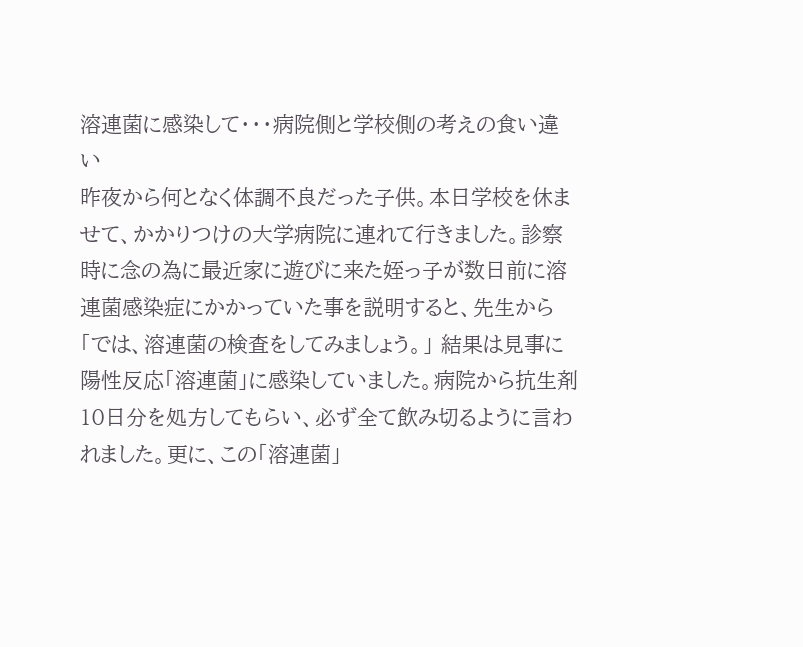溶連菌に感染して・・・病院側と学校側の考えの食い違い
昨夜から何となく体調不良だった子供。本日学校を休ませて、かかりつけの大学病院に連れて行きました。診察時に念の為に最近家に遊びに来た姪っ子が数日前に溶連菌感染症にかかっていた事を説明すると、先生から「では、溶連菌の検査をしてみましょう。」 結果は見事に陽性反応「溶連菌」に感染していました。病院から抗生剤10日分を処方してもらい、必ず全て飲み切るように言われました。更に、この「溶連菌」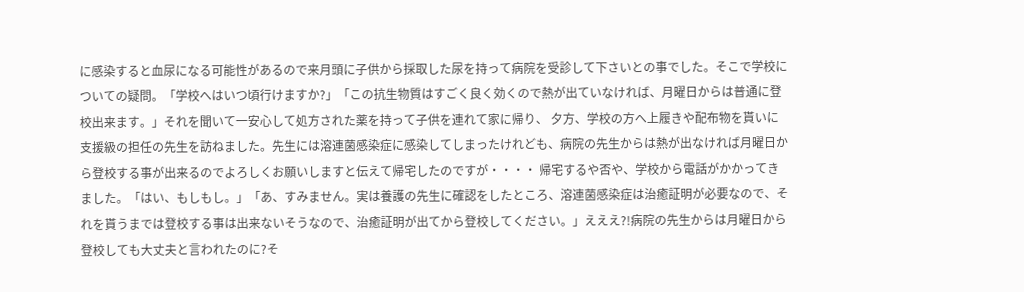に感染すると血尿になる可能性があるので来月頭に子供から採取した尿を持って病院を受診して下さいとの事でした。そこで学校についての疑問。「学校へはいつ頃行けますか?」「この抗生物質はすごく良く効くので熱が出ていなければ、月曜日からは普通に登校出来ます。」それを聞いて一安心して処方された薬を持って子供を連れて家に帰り、 夕方、学校の方へ上履きや配布物を貰いに支援級の担任の先生を訪ねました。先生には溶連菌感染症に感染してしまったけれども、病院の先生からは熱が出なければ月曜日から登校する事が出来るのでよろしくお願いしますと伝えて帰宅したのですが・・・・ 帰宅するや否や、学校から電話がかかってきました。「はい、もしもし。」「あ、すみません。実は養護の先生に確認をしたところ、溶連菌感染症は治癒証明が必要なので、それを貰うまでは登校する事は出来ないそうなので、治癒証明が出てから登校してください。」えええ?!病院の先生からは月曜日から登校しても大丈夫と言われたのに?そ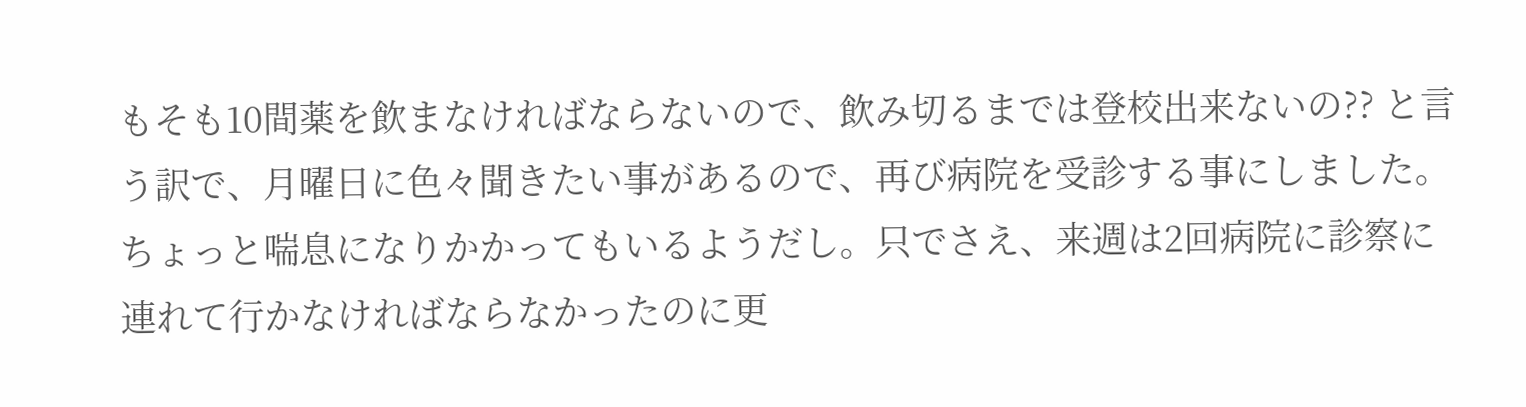もそも10間薬を飲まなければならないので、飲み切るまでは登校出来ないの?? と言う訳で、月曜日に色々聞きたい事があるので、再び病院を受診する事にしました。ちょっと喘息になりかかってもいるようだし。只でさえ、来週は2回病院に診察に連れて行かなければならなかったのに更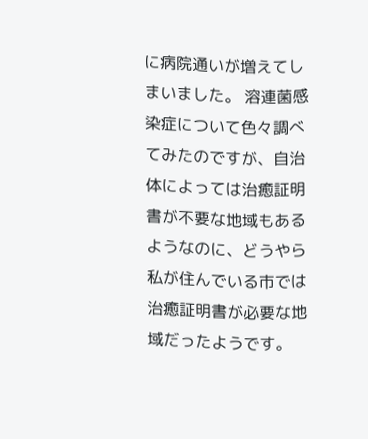に病院通いが増えてしまいました。 溶連菌感染症について色々調べてみたのですが、自治体によっては治癒証明書が不要な地域もあるようなのに、どうやら私が住んでいる市では治癒証明書が必要な地域だったようです。